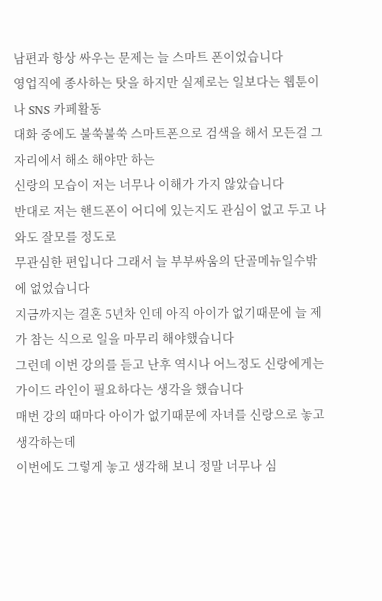남편과 항상 싸우는 문제는 늘 스마트 폰이었습니다
영업직에 종사하는 탓을 하지만 실제로는 일보다는 웹툰이나 SNS 카페활동
대화 중에도 불쑥불쑥 스마트폰으로 검색을 해서 모든걸 그자리에서 해소 해야만 하는
신랑의 모습이 저는 너무나 이해가 가지 않았습니다
반대로 저는 핸드폰이 어디에 있는지도 관심이 없고 두고 나와도 잘모를 정도로
무관심한 편입니다 그래서 늘 부부싸움의 단골메뉴일수밖에 없었습니다
지금까지는 결혼 5년차 인데 아직 아이가 없기때문에 늘 제가 참는 식으로 일을 마무리 해야했습니다
그런데 이번 강의를 듣고 난후 역시나 어느정도 신랑에게는 가이드 라인이 필요하다는 생각을 했습니다
매번 강의 때마다 아이가 없기때문에 자녀를 신랑으로 놓고 생각하는데
이번에도 그렇게 놓고 생각해 보니 정말 너무나 심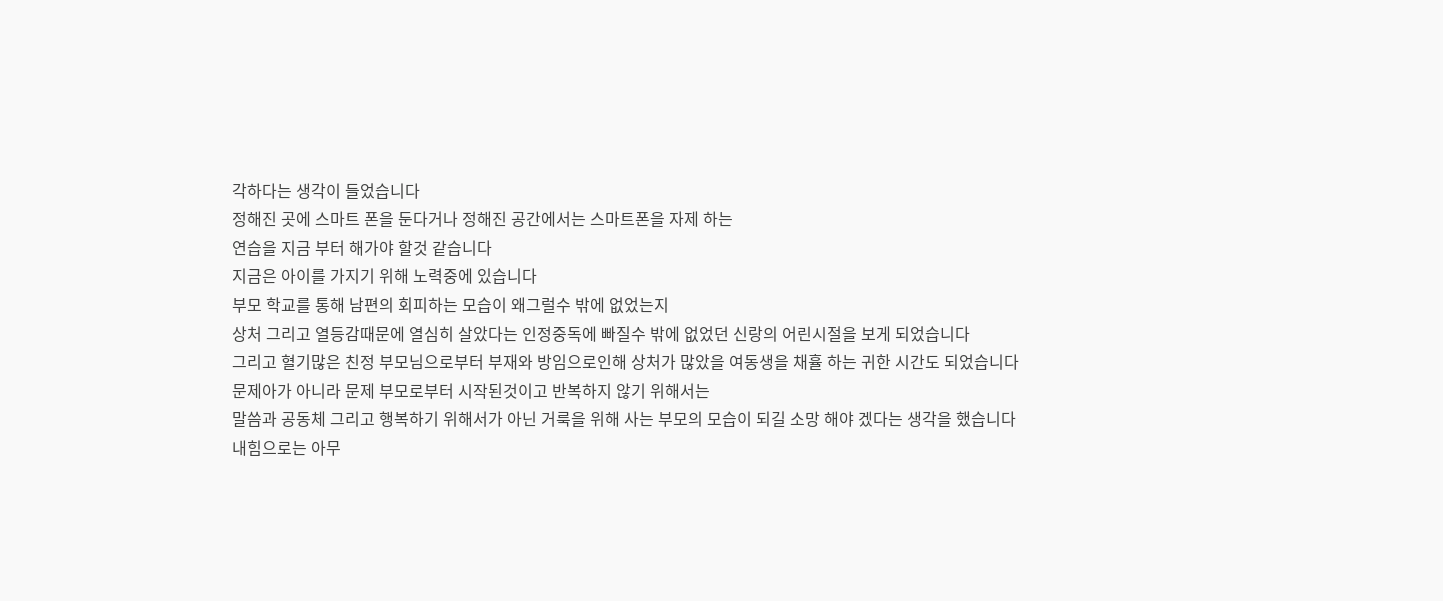각하다는 생각이 들었습니다
정해진 곳에 스마트 폰을 둔다거나 정해진 공간에서는 스마트폰을 자제 하는
연습을 지금 부터 해가야 할것 같습니다
지금은 아이를 가지기 위해 노력중에 있습니다
부모 학교를 통해 남편의 회피하는 모습이 왜그럴수 밖에 없었는지
상처 그리고 열등감때문에 열심히 살았다는 인정중독에 빠질수 밖에 없었던 신랑의 어린시절을 보게 되었습니다
그리고 혈기많은 친정 부모님으로부터 부재와 방임으로인해 상처가 많았을 여동생을 채휼 하는 귀한 시간도 되었습니다
문제아가 아니라 문제 부모로부터 시작된것이고 반복하지 않기 위해서는
말씀과 공동체 그리고 행복하기 위해서가 아닌 거룩을 위해 사는 부모의 모습이 되길 소망 해야 겠다는 생각을 했습니다
내힘으로는 아무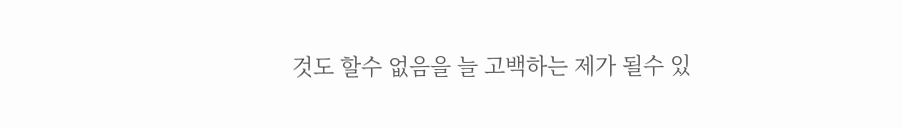것도 할수 없음을 늘 고백하는 제가 될수 있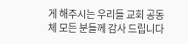게 해주시는 우리들 교회 공동체 모든 분들께 감사 드립니다